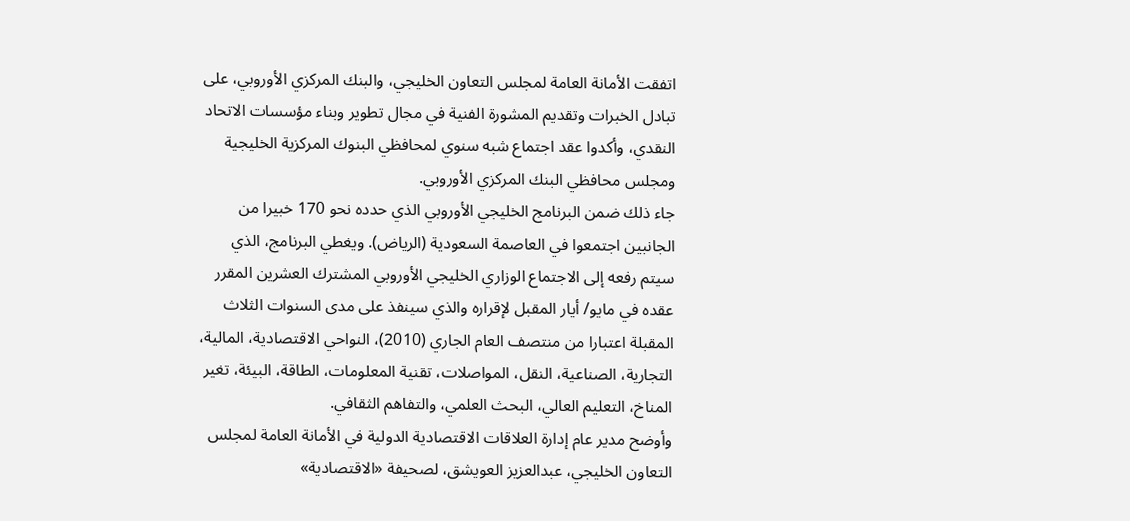اتفقت الأمانة العامة لمجلس التعاون الخليجي، والبنك المركزي الأوروبي، على تبادل الخبرات وتقديم المشورة الفنية في مجال تطوير وبناء مؤسسات الاتحاد النقدي، وأكدوا عقد اجتماع شبه سنوي لمحافظي البنوك المركزية الخليجية ومجلس محافظي البنك المركزي الأوروبي.
جاء ذلك ضمن البرنامج الخليجي الأوروبي الذي حدده نحو 170 خبيرا من الجانبين اجتمعوا في العاصمة السعودية (الرياض). ويغطي البرنامج، الذي سيتم رفعه إلى الاجتماع الوزاري الخليجي الأوروبي المشترك العشرين المقرر عقده في مايو/ أيار المقبل لإقراره والذي سينفذ على مدى السنوات الثلاث المقبلة اعتبارا من منتصف العام الجاري (2010)، النواحي الاقتصادية، المالية، التجارية، الصناعية، النقل، المواصلات، تقنية المعلومات، الطاقة، البيئة، تغير المناخ، التعليم العالي، البحث العلمي، والتفاهم الثقافي.
وأوضح مدير عام إدارة العلاقات الاقتصادية الدولية في الأمانة العامة لمجلس التعاون الخليجي، عبدالعزيز العويشق، لصحيفة «الاقتصادية»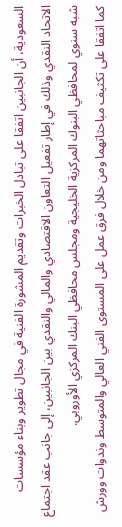السعودية، أن الجانبين اتفقا على تبادل الخبرات وتقديم المشورة الفنية في مجال تطوير وبناء مؤسسات الاتحاد النقدي وذلك في إطار تفعيل التعاون الاقتصادي والمالي والنقدي بين الجانبين، إلى جانب عقد اجتماع شبه سنوي لمحافظي البنوك المركزية الخليجية ومجلس محافظي البنك المركزي الأوروبي.
كما اتفقا على تكثيف مباحثاتهما ومن خلال فرق عمل على المستوى الفني العالي والمتوسط وندوات وورش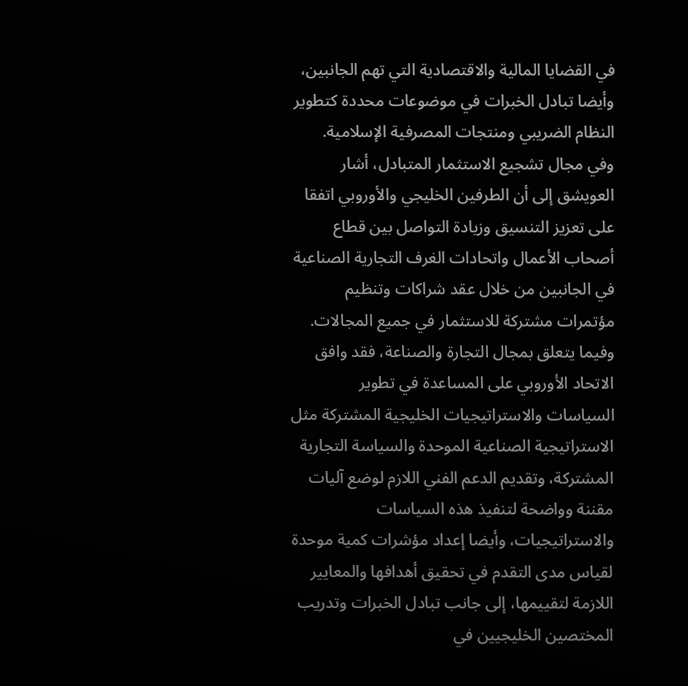في القضايا المالية والاقتصادية التي تهم الجانبين، وأيضا تبادل الخبرات في موضوعات محددة كتطوير النظام الضريبي ومنتجات المصرفية الإسلامية.
وفي مجال تشجيع الاستثمار المتبادل، أشار العويشق إلى أن الطرفين الخليجي والأوروبي اتفقا على تعزيز التنسيق وزيادة التواصل بين قطاع أصحاب الأعمال واتحادات الغرف التجارية الصناعية في الجانبين من خلال عقد شراكات وتنظيم مؤتمرات مشتركة للاستثمار في جميع المجالات.
وفيما يتعلق بمجال التجارة والصناعة، فقد وافق الاتحاد الأوروبي على المساعدة في تطوير السياسات والاستراتيجيات الخليجية المشتركة مثل الاستراتيجية الصناعية الموحدة والسياسة التجارية المشتركة، وتقديم الدعم الفني اللازم لوضع آليات مقننة وواضحة لتنفيذ هذه السياسات والاستراتيجيات، وأيضا إعداد مؤشرات كمية موحدة لقياس مدى التقدم في تحقيق أهدافها والمعايير اللازمة لتقييمها، إلى جانب تبادل الخبرات وتدريب المختصين الخليجيين في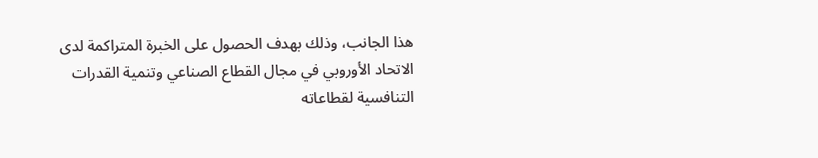هذا الجانب، وذلك بهدف الحصول على الخبرة المتراكمة لدى الاتحاد الأوروبي في مجال القطاع الصناعي وتنمية القدرات التنافسية لقطاعاته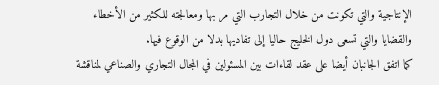الإنتاجية والتي تكونت من خلال التجارب التي مر بها ومعالجته للكثير من الأخطاء والقضايا والتي تسعى دول الخليج حاليا إلى تفاديها بدلا من الوقوع فيها.
كما اتفق الجانبان أيضا على عقد لقاءات بين المسئولين في المجال التجاري والصناعي لمناقشة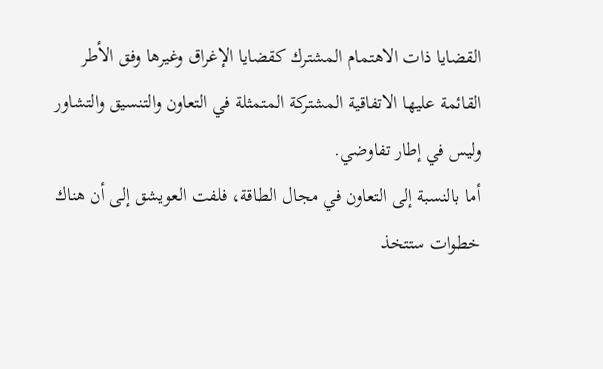القضايا ذات الاهتمام المشترك كقضايا الإغراق وغيرها وفق الأطر القائمة عليها الاتفاقية المشتركة المتمثلة في التعاون والتنسيق والتشاور وليس في إطار تفاوضي.
أما بالنسبة إلى التعاون في مجال الطاقة، فلفت العويشق إلى أن هناك خطوات ستتخذ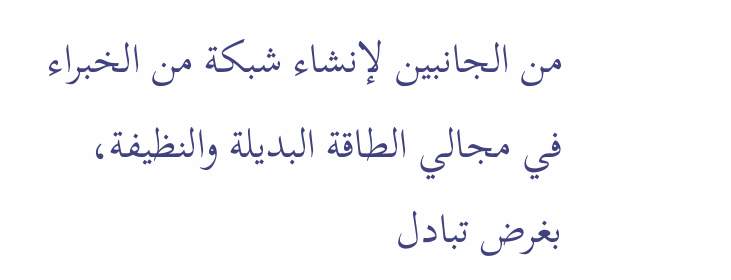من الجانبين لإنشاء شبكة من الخبراء في مجالي الطاقة البديلة والنظيفة، بغرض تبادل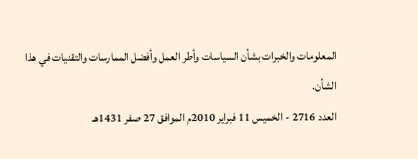المعلومات والخبرات بشأن السياسات وأطر العمل وأفضل الممارسات والتقنيات في هذا الشأن.
العدد 2716 - الخميس 11 فبراير 2010م الموافق 27 صفر 1431هـ